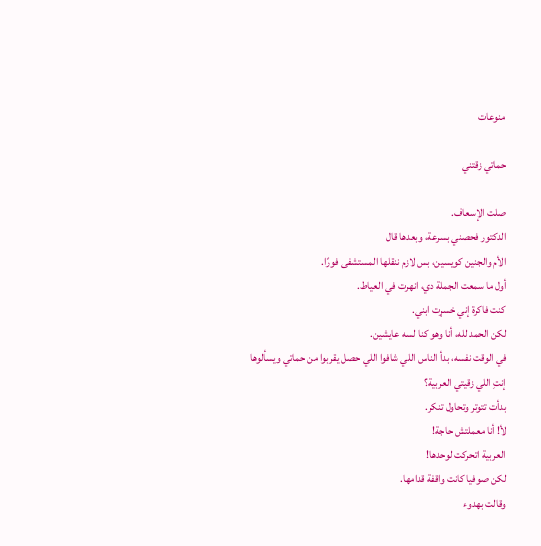منوعات

حماتي زقتني

صلت الإسعاف.
الدكتور فحصني بسرعة، وبعدها قال
الأم والجنين كويسين، بس لازم ننقلها المستشفى فورًا.
أول ما سمعت الجملة دي، انهرت في العياط.
كنت فاكرة إني خسړت ابني.
لكن الحمد لله، أنا وهو كنا لسه عايشين.
في الوقت نفسه، بدأ الناس اللي شافوا اللي حصل يقربوا من حماتي ويسألوها
إنتِ اللي زقيتي العربية؟
بدأت تتوتر وتحاول تنكر.
لأ! أنا معملتش حاجة!
العربية اتحركت لوحدها!
لكن صوفيا كانت واقفة قدامها.
وقالت بهدوء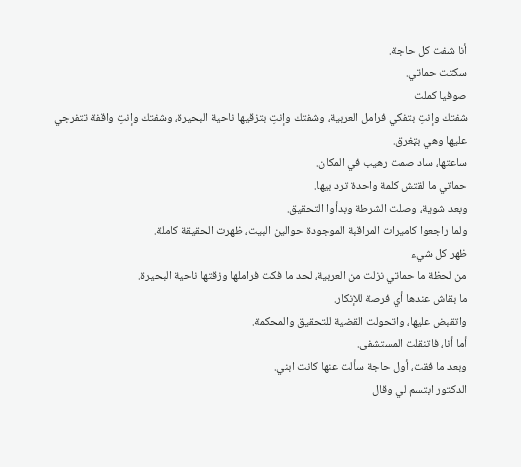أنا شفت كل حاجة.
سكتت حماتي.
صوفيا كملت
شفتك وإنتِ بتفكي فرامل العربية، وشفتك وإنتِ بتزقيها ناحية البحيرة، وشفتك وإنتِ واقفة تتفرجي عليها وهي بټغرق.
ساعتها، ساد صمت رهيب في المكان.
حماتي ما لقتش كلمة واحدة ترد بيها.
وبعد شوية، وصلت الشرطة وبدأوا التحقيق.
ولما راجعوا كاميرات المراقبة الموجودة حوالين البيت، ظهرت الحقيقة كاملة.
ظهر كل شيء
من لحظة ما حماتي نزلت من العربية، لحد ما فكت فراملها وزقتها ناحية البحيرة.
ما بقاش عندها أي فرصة للإنكار.
واتقبض عليها، واتحولت القضية للتحقيق والمحكمة.
أما أنا، فاتنقلت المستشفى.
وبعد ما فقت، أول حاجة سألت عنها كانت ابني.
الدكتور ابتسم لي وقال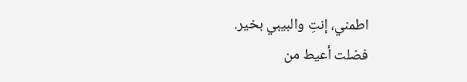اطمني، إنتِ والبيبي بخير.
فضلت أعيط من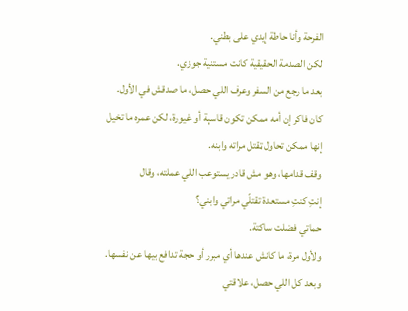الفرحة وأنا حاطة إيدي على بطني.
لكن الصدمة الحقيقية كانت مستنية جوزي.
بعد ما رجع من السفر وعرف اللي حصل، ما صدقش في الأول.
كان فاكر إن أمه ممكن تكون قاسېة أو غيورة، لكن عمره ما تخيل إنها ممكن تحاول ټقتل مراته وابنه.
وقف قدامها، وهو مش قادر يستوعب اللي عملته، وقال
إنتِ كنتِ مستعدة تقتلّي مراتي وابني؟
حماتي فضلت ساكتة.
ولأول مرة، ما كانش عندها أي مبرر أو حجة تدافع بيها عن نفسها.
وبعد كل اللي حصل، علاقتي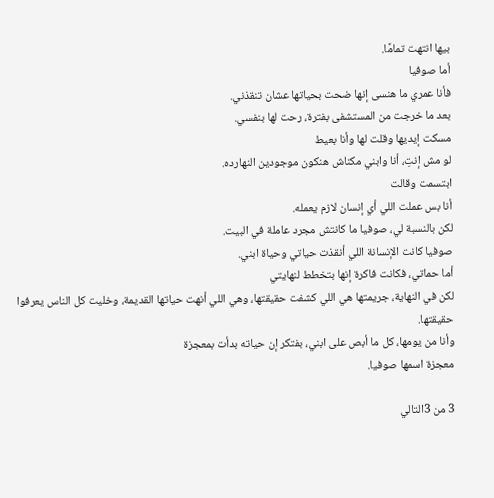بيها انتهت تمامًا.
أما صوفيا
فأنا عمري ما هنسى إنها ضحت بحياتها عشان تنقذني.
بعد ما خرجت من المستشفى بفترة، رحت لها بنفسي.
مسكت إيديها وقلت لها وأنا بعيط
لو مش إنتِ، أنا وابني مكناش هنكون موجودين النهارده.
ابتسمت وقالت
أنا بس عملت اللي أي إنسان لازم يعمله.
لكن بالنسبة لي، صوفيا ما كانتش مجرد عاملة في البيت.
صوفيا كانت الإنسانة اللي أنقذت حياتي وحياة ابني.
أما حماتي، فكانت فاكرة إنها بتخطط لنهايتي
لكن في النهاية، جريمتها هي اللي كشفت حقيقتها، وهي اللي أنهت حياتها القديمة، وخليت كل الناس يعرفوا حقيقتها.
وأنا من يومها، كل ما أبص على ابني، بفتكر إن حياته بدأت بمعجزة
معجزة اسمها صوفيا.

3 من 3التالي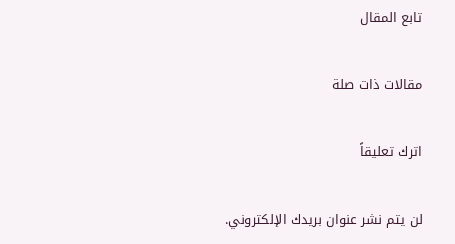تابع المقال

مقالات ذات صلة

اترك تعليقاً

لن يتم نشر عنوان بريدك الإلكتروني.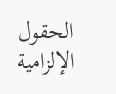الحقول الإلزامية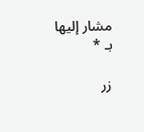مشار إليها بـ *

زر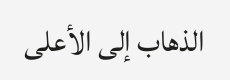الذهاب إلى الأعلى